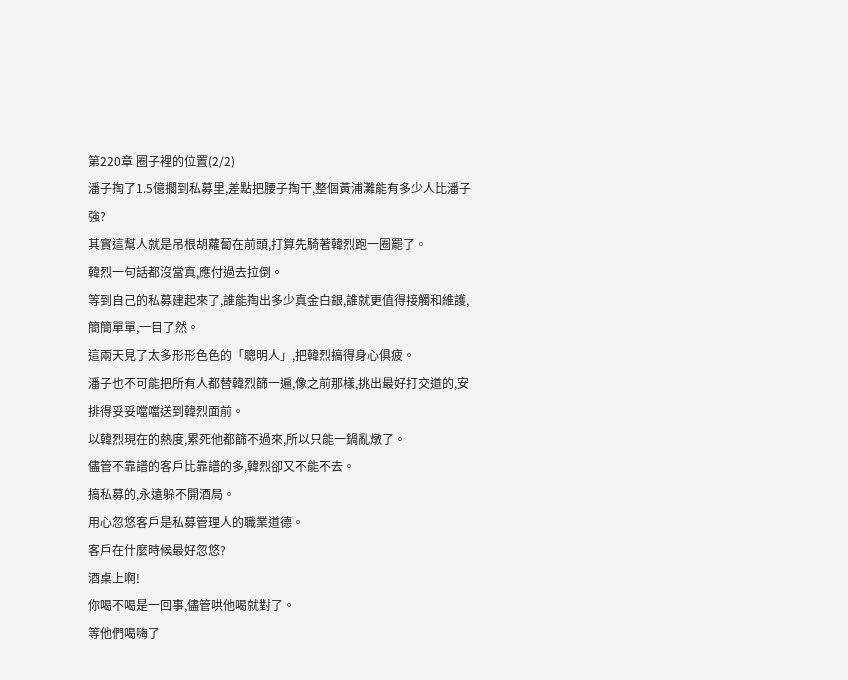第220章 圈子裡的位置(2/2)
潘子掏了1.5億擱到私募里,差點把腰子掏干,整個黃浦灘能有多少人比潘子強?
其實這幫人就是吊根胡蘿蔔在前頭,打算先騎著韓烈跑一圈罷了。
韓烈一句話都沒當真,應付過去拉倒。
等到自己的私募建起來了,誰能掏出多少真金白銀,誰就更值得接觸和維護,簡簡單單,一目了然。
這兩天見了太多形形色色的「聰明人」,把韓烈搞得身心俱疲。
潘子也不可能把所有人都替韓烈篩一遍,像之前那樣,挑出最好打交道的,安排得妥妥噹噹送到韓烈面前。
以韓烈現在的熱度,累死他都篩不過來,所以只能一鍋亂燉了。
儘管不靠譜的客戶比靠譜的多,韓烈卻又不能不去。
搞私募的,永遠躲不開酒局。
用心忽悠客戶是私募管理人的職業道德。
客戶在什麼時候最好忽悠?
酒桌上啊!
你喝不喝是一回事,儘管哄他喝就對了。
等他們喝嗨了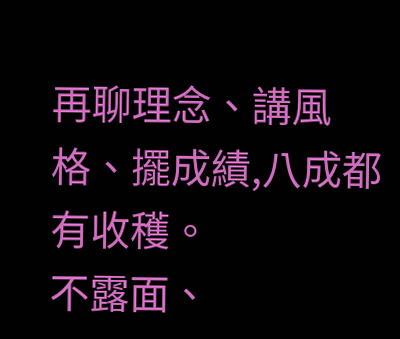再聊理念、講風格、擺成績,八成都有收穫。
不露面、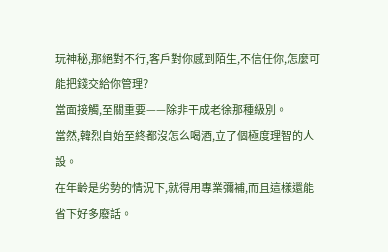玩神秘,那絕對不行,客戶對你感到陌生,不信任你,怎麼可能把錢交給你管理?
當面接觸,至關重要——除非干成老徐那種級別。
當然,韓烈自始至終都沒怎么喝酒,立了個極度理智的人設。
在年齡是劣勢的情況下,就得用專業彌補,而且這樣還能省下好多廢話。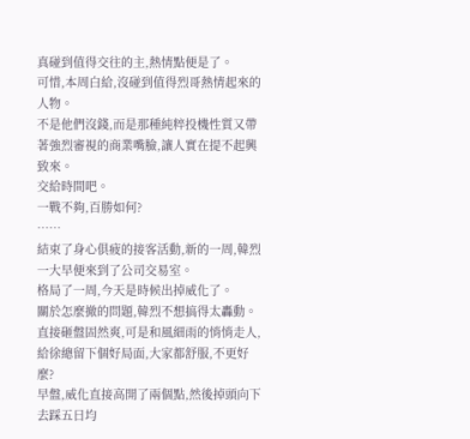真碰到值得交往的主,熱情點便是了。
可惜,本周白給,沒碰到值得烈哥熱情起來的人物。
不是他們沒錢,而是那種純粹投機性質又帶著強烈審視的商業嘴臉,讓人實在提不起興致來。
交給時間吧。
一戰不夠,百勝如何?
……
結束了身心俱疲的接客活動,新的一周,韓烈一大早便來到了公司交易室。
格局了一周,今天是時候出掉威化了。
關於怎麼撤的問題,韓烈不想搞得太轟動。
直接砸盤固然爽,可是和風細雨的悄悄走人,給徐總留下個好局面,大家都舒服,不更好麼?
早盤,威化直接高開了兩個點,然後掉頭向下去踩五日均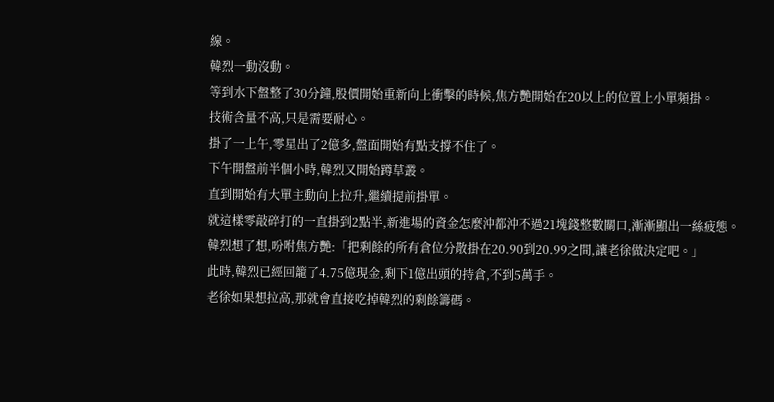線。
韓烈一動沒動。
等到水下盤整了30分鐘,股價開始重新向上衝擊的時候,焦方艷開始在20以上的位置上小單頻掛。
技術含量不高,只是需要耐心。
掛了一上午,零星出了2億多,盤面開始有點支撐不住了。
下午開盤前半個小時,韓烈又開始蹲草叢。
直到開始有大單主動向上拉升,繼續提前掛單。
就這樣零敲碎打的一直掛到2點半,新進場的資金怎麼沖都沖不過21塊錢整數關口,漸漸顯出一絲疲態。
韓烈想了想,吩咐焦方艷:「把剩餘的所有倉位分散掛在20.90到20.99之間,讓老徐做決定吧。」
此時,韓烈已經回籠了4.75億現金,剩下1億出頭的持倉,不到5萬手。
老徐如果想拉高,那就會直接吃掉韓烈的剩餘籌碼。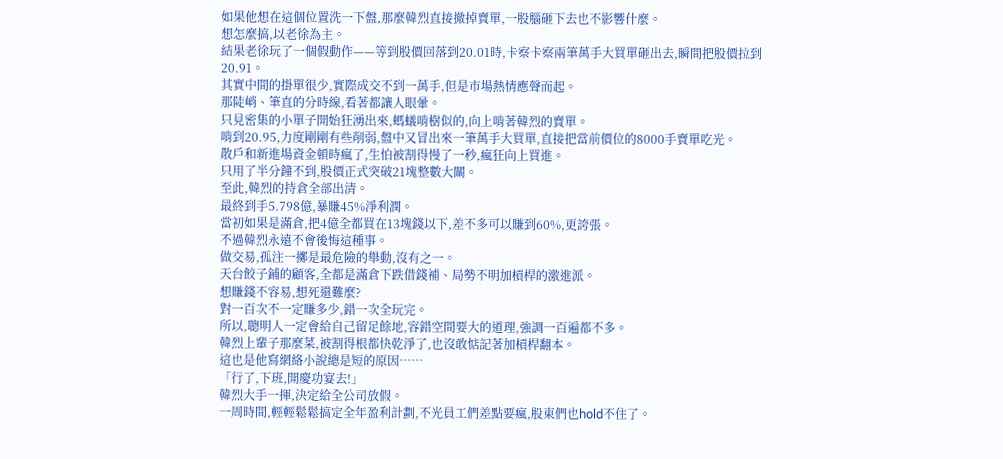如果他想在這個位置洗一下盤,那麼韓烈直接撤掉賣單,一股腦砸下去也不影響什麼。
想怎麼搞,以老徐為主。
結果老徐玩了一個假動作——等到股價回落到20.01時,卡察卡察兩筆萬手大買單砸出去,瞬間把股價拉到20.91。
其實中間的掛單很少,實際成交不到一萬手,但是市場熱情應聲而起。
那陡峭、筆直的分時線,看著都讓人眼暈。
只見密集的小單子開始狂湧出來,螞蟻啃樹似的,向上啃著韓烈的賣單。
啃到20.95,力度剛剛有些削弱,盤中又冒出來一筆萬手大買單,直接把當前價位的8000手賣單吃光。
散戶和新進場資金頓時瘋了,生怕被割得慢了一秒,瘋狂向上買進。
只用了半分鐘不到,股價正式突破21塊整數大關。
至此,韓烈的持倉全部出清。
最終到手5.798億,暴賺45%淨利潤。
當初如果是滿倉,把4億全都買在13塊錢以下,差不多可以賺到60%,更誇張。
不過韓烈永遠不會後悔這種事。
做交易,孤注一擲是最危險的舉動,沒有之一。
天台餃子鋪的顧客,全都是滿倉下跌借錢補、局勢不明加槓桿的激進派。
想賺錢不容易,想死還難麼?
對一百次不一定賺多少,錯一次全玩完。
所以,聰明人一定會給自己留足餘地,容錯空間要大的道理,強調一百遍都不多。
韓烈上輩子那麼菜,被割得根都快乾淨了,也沒敢惦記著加槓桿翻本。
這也是他寫網絡小說總是短的原因……
「行了,下班,開慶功宴去!」
韓烈大手一揮,決定給全公司放假。
一周時間,輕輕鬆鬆搞定全年盈利計劃,不光員工們差點要瘋,股東們也hold不住了。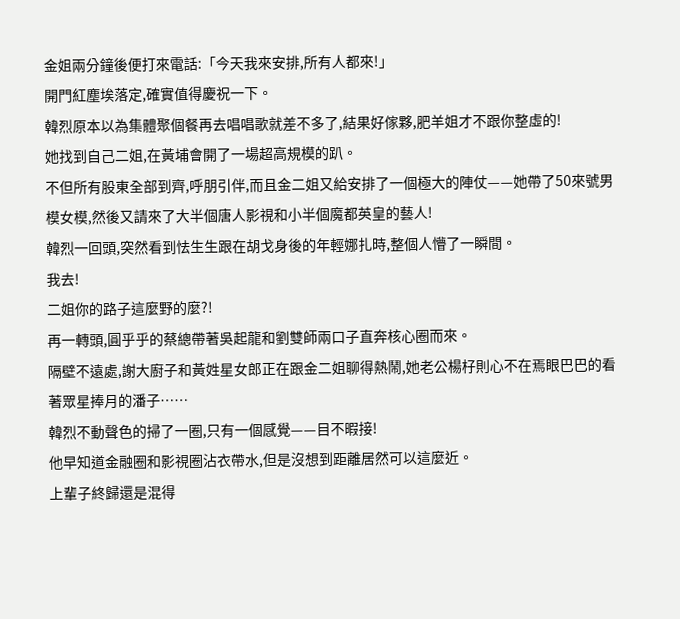金姐兩分鐘後便打來電話:「今天我來安排,所有人都來!」
開門紅塵埃落定,確實值得慶祝一下。
韓烈原本以為集體聚個餐再去唱唱歌就差不多了,結果好傢夥,肥羊姐才不跟你整虛的!
她找到自己二姐,在黃埔會開了一場超高規模的趴。
不但所有股東全部到齊,呼朋引伴,而且金二姐又給安排了一個極大的陣仗——她帶了50來號男模女模,然後又請來了大半個唐人影視和小半個魔都英皇的藝人!
韓烈一回頭,突然看到怯生生跟在胡戈身後的年輕娜扎時,整個人懵了一瞬間。
我去!
二姐你的路子這麼野的麼?!
再一轉頭,圓乎乎的蔡總帶著吳起龍和劉雙師兩口子直奔核心圈而來。
隔壁不遠處,謝大廚子和黃姓星女郎正在跟金二姐聊得熱鬧,她老公楊杍則心不在焉眼巴巴的看著眾星捧月的潘子……
韓烈不動聲色的掃了一圈,只有一個感覺——目不暇接!
他早知道金融圈和影視圈沾衣帶水,但是沒想到距離居然可以這麼近。
上輩子終歸還是混得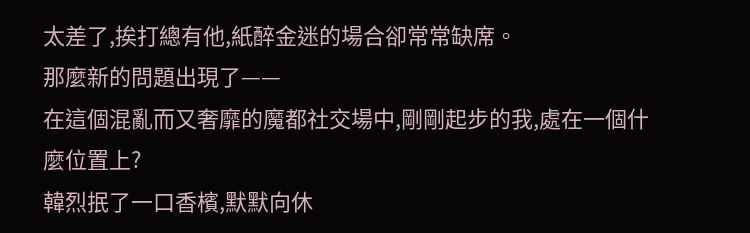太差了,挨打總有他,紙醉金迷的場合卻常常缺席。
那麼新的問題出現了——
在這個混亂而又奢靡的魔都社交場中,剛剛起步的我,處在一個什麼位置上?
韓烈抿了一口香檳,默默向休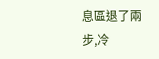息區退了兩步,冷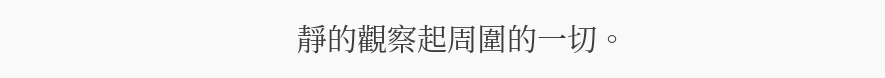靜的觀察起周圍的一切。